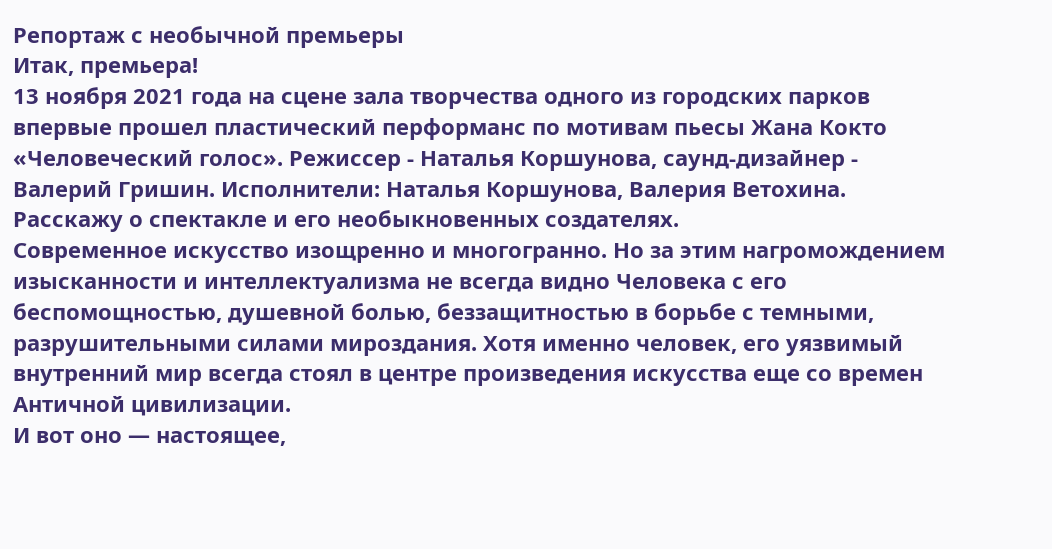Репортаж с необычной премьеры
Итак, премьера!
13 ноября 2021 года на сцене зала творчества одного из городских парков впервые прошел пластический перформанс по мотивам пьесы Жана Кокто «Человеческий голос». Режиссер - Наталья Коршунова, саунд-дизайнер - Валерий Гришин. Исполнители: Наталья Коршунова, Валерия Ветохина.
Расскажу о спектакле и его необыкновенных создателях.
Современное искусство изощренно и многогранно. Но за этим нагромождением изысканности и интеллектуализма не всегда видно Человека с его беспомощностью, душевной болью, беззащитностью в борьбе с темными, разрушительными силами мироздания. Хотя именно человек, его уязвимый внутренний мир всегда стоял в центре произведения искусства еще со времен Античной цивилизации.
И вот оно — настоящее,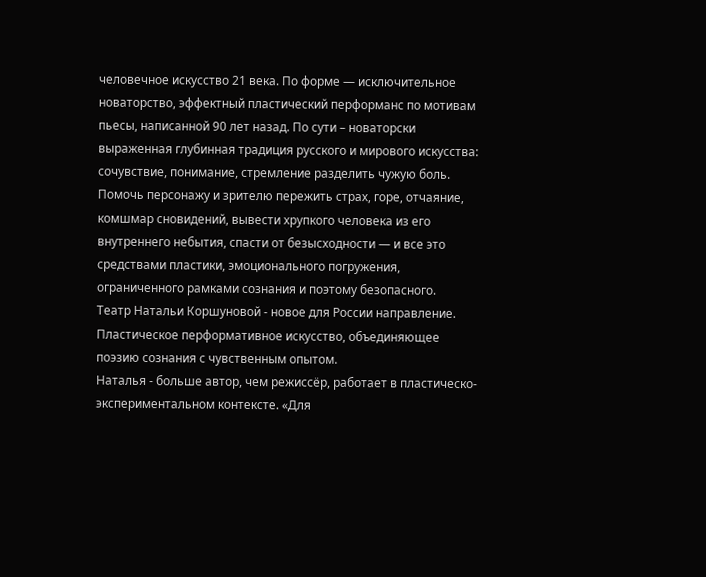человечное искусство 21 века. По форме — исключительное новаторство, эффектный пластический перформанс по мотивам пьесы, написанной 90 лет назад. По сути – новаторски выраженная глубинная традиция русского и мирового искусства: сочувствие, понимание, стремление разделить чужую боль. Помочь персонажу и зрителю пережить страх, горе, отчаяние, комшмар сновидений, вывести хрупкого человека из его внутреннего небытия, спасти от безысходности — и все это средствами пластики, эмоционального погружения, ограниченного рамками сознания и поэтому безопасного.
Театр Натальи Коршуновой - новое для России направление. Пластическое перформативное искусство, объединяющее поэзию сознания с чувственным опытом.
Наталья - больше автор, чем режиссёр, работает в пластическо-экспериментальном контексте. «Для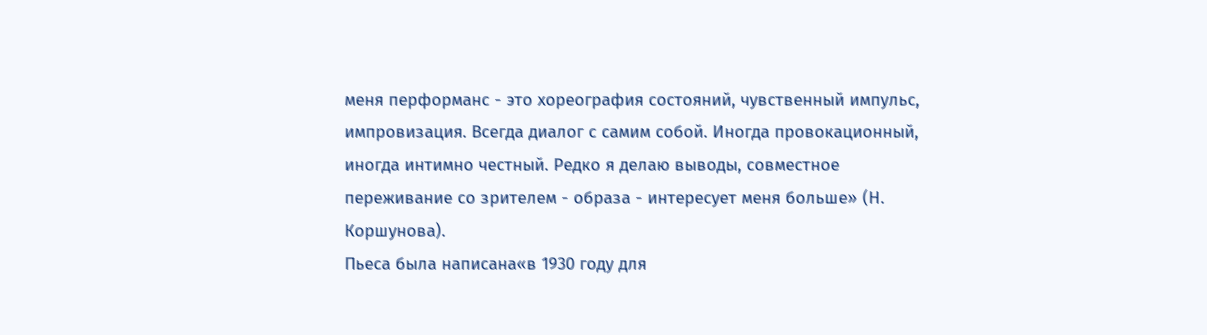меня перформанс - это хореография состояний, чувственный импульс, импровизация. Всегда диалог с самим собой. Иногда провокационный, иногда интимно честный. Редко я делаю выводы, совместное переживание со зрителем - образа - интересует меня больше» (Н. Коршунова).
Пьеса была написана«в 1930 году для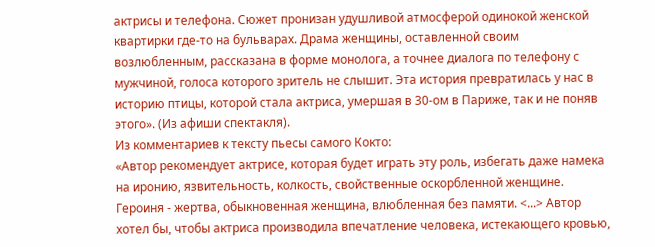актрисы и телефона. Сюжет пронизан удушливой атмосферой одинокой женской квартирки где-то на бульварах. Драма женщины, оставленной своим возлюбленным, рассказана в форме монолога, а точнее диалога по телефону с мужчиной, голоса которого зритель не слышит. Эта история превратилась у нас в историю птицы, которой стала актриса, умершая в 30-ом в Париже, так и не поняв этого». (Из афиши спектакля).
Из комментариев к тексту пьесы самого Кокто:
«Автор рекомендует актрисе, которая будет играть эту роль, избегать даже намека на иронию, язвительность, колкость, свойственные оскорбленной женщине. Героиня - жертва, обыкновенная женщина, влюбленная без памяти. <...> Автор хотел бы, чтобы актриса производила впечатление человека, истекающего кровью,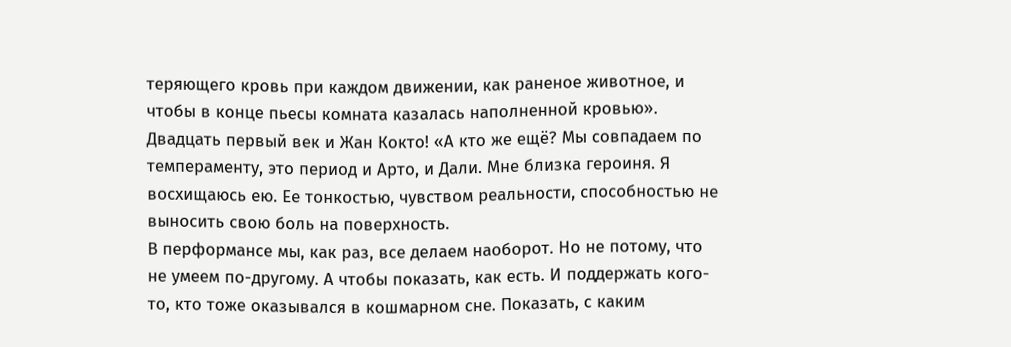теряющего кровь при каждом движении, как раненое животное, и чтобы в конце пьесы комната казалась наполненной кровью».
Двадцать первый век и Жан Кокто! «А кто же ещё? Мы совпадаем по темпераменту, это период и Арто, и Дали. Мне близка героиня. Я восхищаюсь ею. Ее тонкостью, чувством реальности, способностью не выносить свою боль на поверхность.
В перформансе мы, как раз, все делаем наоборот. Но не потому, что не умеем по-другому. А чтобы показать, как есть. И поддержать кого-то, кто тоже оказывался в кошмарном сне. Показать, с каким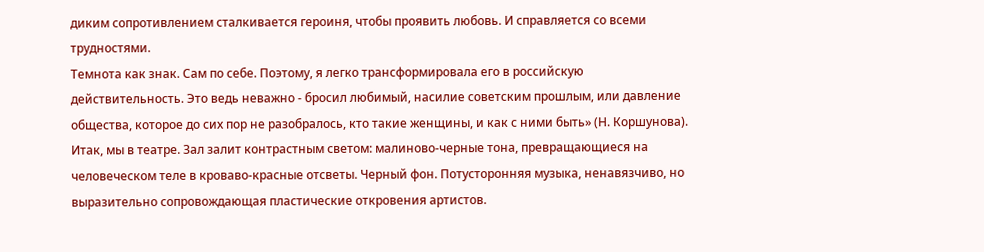диким сопротивлением сталкивается героиня, чтобы проявить любовь. И справляется со всеми трудностями.
Темнота как знак. Сам по себе. Поэтому, я легко трансформировала его в российскую действительность. Это ведь неважно - бросил любимый, насилие советским прошлым, или давление общества, которое до сих пор не разобралось, кто такие женщины, и как с ними быть» (Н. Коршунова).
Итак, мы в театре. Зал залит контрастным светом: малиново-черные тона, превращающиеся на человеческом теле в кроваво-красные отсветы. Черный фон. Потусторонняя музыка, ненавязчиво, но выразительно сопровождающая пластические откровения артистов.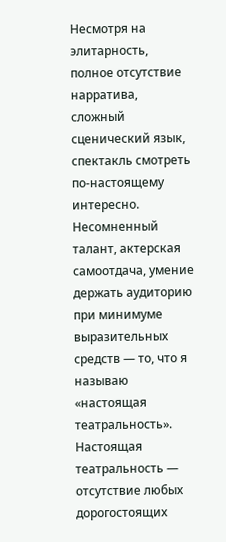Несмотря на элитарность, полное отсутствие нарратива, сложный сценический язык, спектакль смотреть по-настоящему интересно. Несомненный талант, актерская самоотдача, умение держать аудиторию при минимуме выразительных средств — то, что я называю «настоящая театральность». Настоящая театральность — отсутствие любых дорогостоящих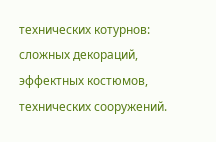технических котурнов: сложных декораций, эффектных костюмов, технических сооружений.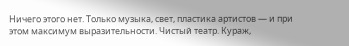Ничего этого нет. Только музыка, свет, пластика артистов — и при этом максимум выразительности. Чистый театр. Кураж,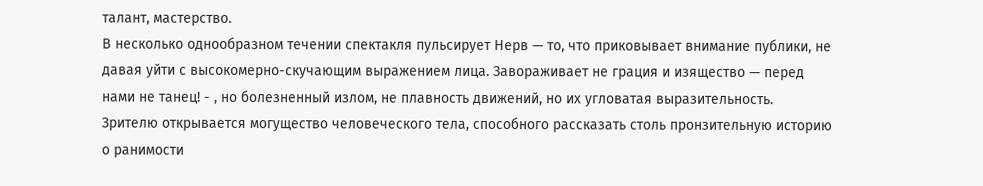талант, мастерство.
В несколько однообразном течении спектакля пульсирует Нерв — то, что приковывает внимание публики, не давая уйти с высокомерно-скучающим выражением лица. Завораживает не грация и изящество — перед нами не танец! - , но болезненный излом, не плавность движений, но их угловатая выразительность.
Зрителю открывается могущество человеческого тела, способного рассказать столь пронзительную историю о ранимости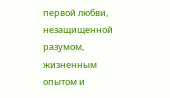первой любви, незащищенной разумом, жизненным опытом и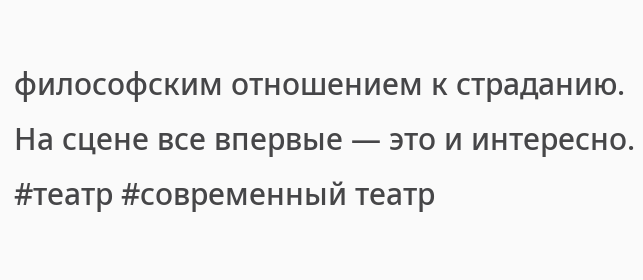философским отношением к страданию. На сцене все впервые — это и интересно.
#театр #современный театр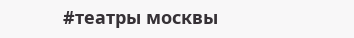#театры москвы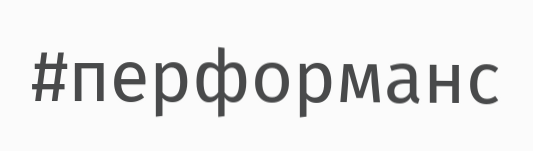#перформанс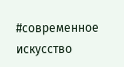#современное искусство